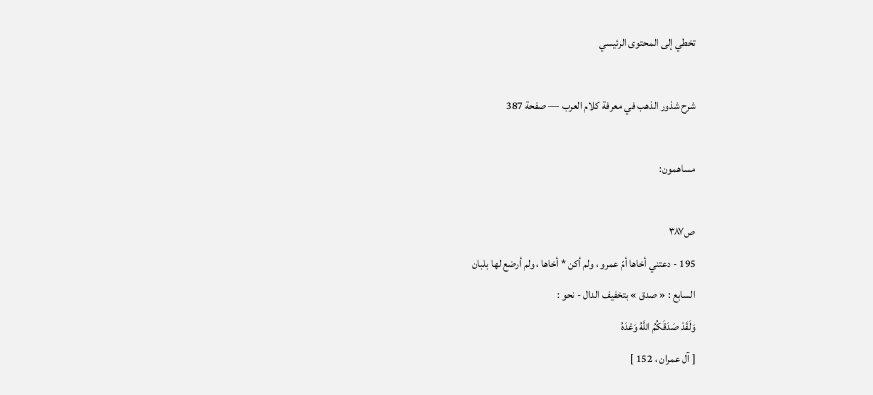تخطي إلى المحتوى الرئيسي

شرح شذور الذهب في معرفة كلام العرب — صفحة 387

مساهمون:

ص٣٨٧
195 - دعتني أخاها أمّ عمرو ، ولم أكن * أخاها ، ولم أرضع لها بلبان
السابع : « صدق » بتخفيف الدال - نحو :
وَلَقَدْ صَدَقَكُمُ اللَّهُ وَعْدَهُ
[ آل عمران ، 152 ]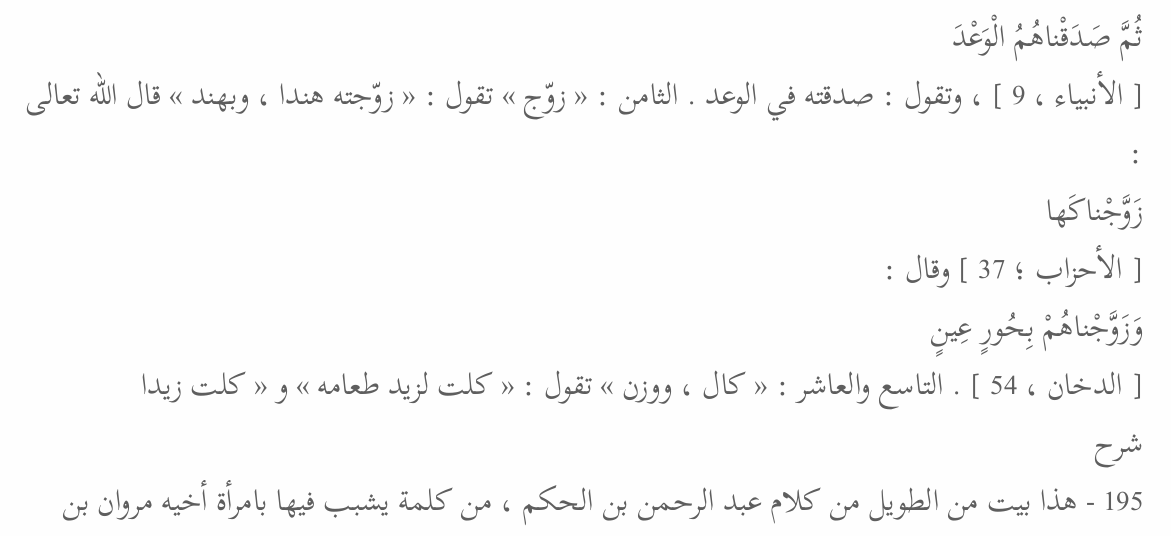ثُمَّ صَدَقْناهُمُ الْوَعْدَ
[ الأنبياء ، 9 ] ، وتقول : صدقته في الوعد . الثامن : « زوّج » تقول : « زوّجته هندا ، وبهند » قال اللّه تعالى :
زَوَّجْناكَها
[ الأحزاب ؛ 37 ] وقال :
وَزَوَّجْناهُمْ بِحُورٍ عِينٍ
[ الدخان ، 54 ] . التاسع والعاشر : « كال ، ووزن » تقول : « كلت لزيد طعامه » و « كلت زيدا
شرح
195 - هذا بيت من الطويل من كلام عبد الرحمن بن الحكم ، من كلمة يشبب فيها بامرأة أخيه مروان بن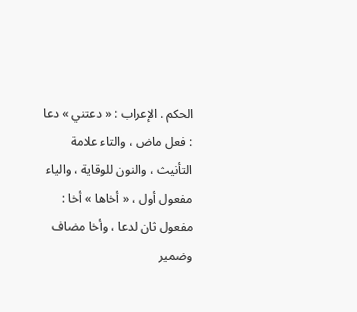الحكم . الإعراب : « دعتني » دعا : فعل ماض ، والتاء علامة التأنيث ، والنون للوقاية ، والياء مفعول أول ، « أخاها » أخا : مفعول ثان لدعا ، وأخا مضاف وضمير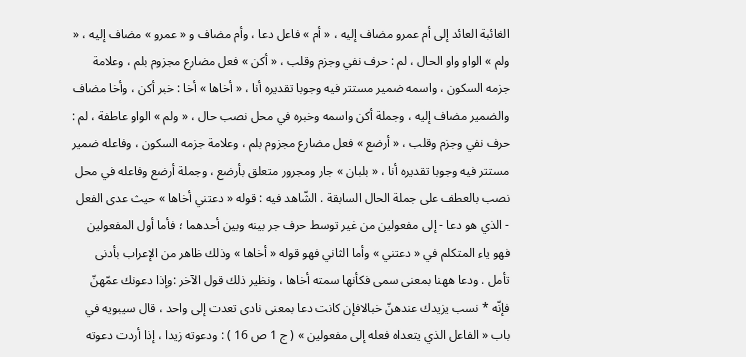الغائبة العائد إلى أم عمرو مضاف إليه ، « أم » فاعل دعا ، وأم مضاف و « عمرو » مضاف إليه ، « ولم » الواو واو الحال ، لم : حرف نفي وجزم وقلب ، « أكن » فعل مضارع مجزوم بلم ، وعلامة جزمه السكون ، واسمه ضمير مستتر فيه وجوبا تقديره أنا ، « أخاها » أخا : خبر أكن ، وأخا مضاف والضمير مضاف إليه ، وجملة أكن واسمه وخبره في محل نصب حال ، « ولم » الواو عاطفة ، لم : حرف نفي وجزم وقلب ، « أرضع » فعل مضارع مجزوم بلم ، وعلامة جزمه السكون ، وفاعله ضمير مستتر فيه وجوبا تقديره أنا ، « بلبان » جار ومجرور متعلق بأرضع ، وجملة أرضع وفاعله في محل نصب بالعطف على جملة الحال السابقة . الشّاهد فيه : قوله « دعتني أخاها » حيث عدى الفعل - الذي هو دعا - إلى مفعولين من غير توسط حرف جر بينه وبين أحدهما ؛ فأما أول المفعولين فهو ياء المتكلم في « دعتني » وأما الثاني فهو قوله « أخاها » وذلك ظاهر من الإعراب بأدنى تأمل . ودعا ههنا بمعنى سمى فكأنها سمته أخاها ، ونظير ذلك قول الآخر :وإذا دعونك عمّهنّ فإنّه * نسب يزيدك عندهنّ خبالافإن كانت دعا بمعنى نادى تعدت إلى واحد ، قال سيبويه في باب « الفاعل الذي يتعداه فعله إلى مفعولين » ( ج 1 ص 16 ) : ودعوته زيدا ، إذا أردت دعوته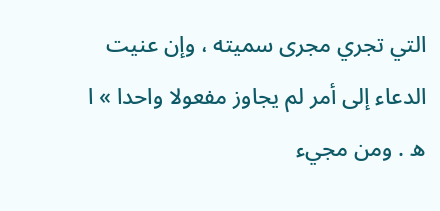التي تجري مجرى سميته ، وإن عنيت الدعاء إلى أمر لم يجاوز مفعولا واحدا » ا ه . ومن مجيء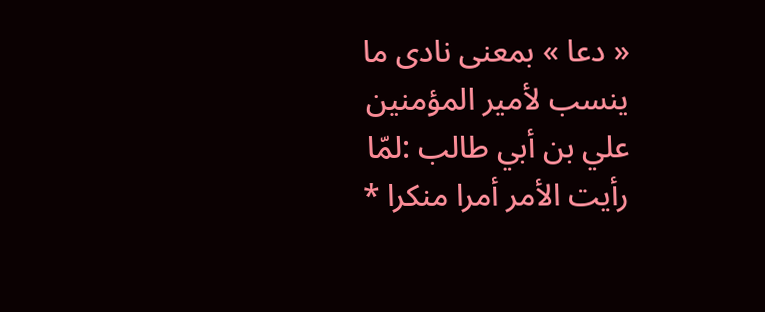« دعا » بمعنى نادى ما ينسب لأمير المؤمنين علي بن أبي طالب :لمّا رأيت الأمر أمرا منكرا *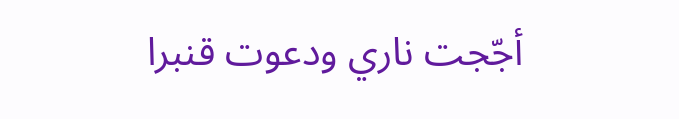أجّجت ناري ودعوت قنبرا